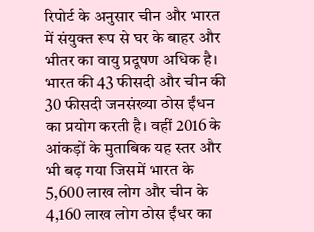रिपोर्ट के अनुसार चीन और भारत में संयुक्त रूप से घर के बाहर और भीतर का वायु प्रदूषण अधिक है। भारत की 43 फीसदी और चीन की 30 फीसदी जनसंख्या ठोस ईंधन का प्रयोग करती है। वहीं 2016 के आंकड़ों के मुताबिक यह स्तर और भी बढ़ गया जिसमें भारत के 5,600 लाख लोग और चीन के 4,160 लाख लोग ठोस ईंधर का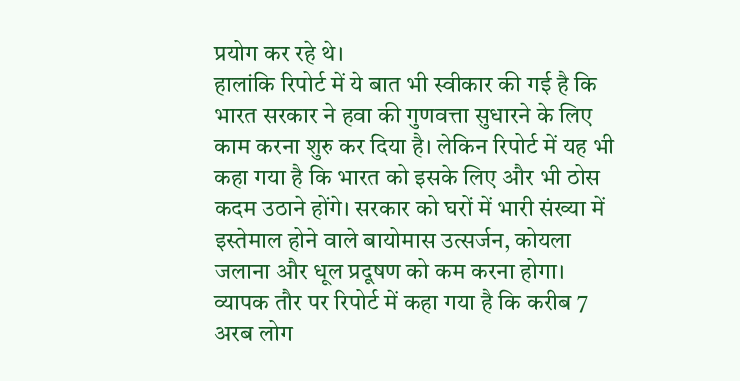प्रयोग कर रहे थे।
हालांकि रिपोर्ट में ये बात भी स्वीकार की गई है कि भारत सरकार ने हवा की गुणवत्ता सुधारने के लिए काम करना शुरु कर दिया है। लेकिन रिपोर्ट में यह भी कहा गया है कि भारत को इसके लिए और भी ठोस कदम उठाने होंगे। सरकार को घरों में भारी संख्या में इस्तेमाल होने वाले बायोमास उत्सर्जन, कोयला जलाना और धूल प्रदूषण को कम करना होगा। व्यापक तौर पर रिपोर्ट में कहा गया है कि करीब 7 अरब लोग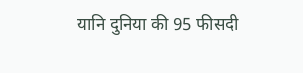यानि दुनिया की 95 फीसदी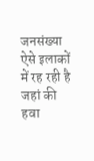जनसंख्या ऐसे इलाकों में रह रही है जहां की हवा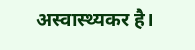अस्वास्थ्यकर है।